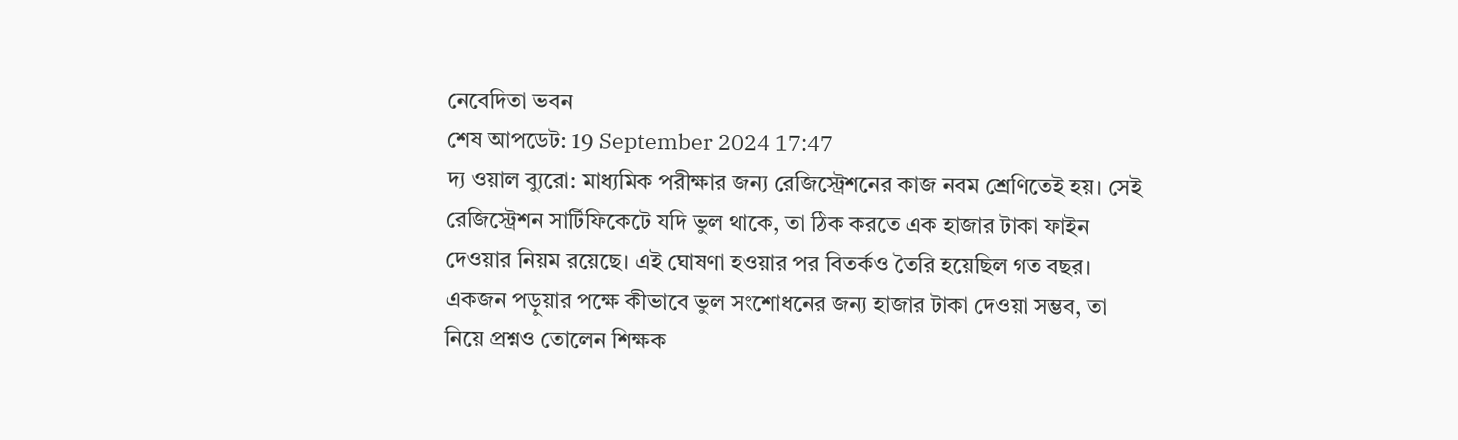নেবেদিতা ভবন
শেষ আপডেট: 19 September 2024 17:47
দ্য ওয়াল ব্যুরো: মাধ্যমিক পরীক্ষার জন্য রেজিস্ট্রেশনের কাজ নবম শ্রেণিতেই হয়। সেই রেজিস্ট্রেশন সার্টিফিকেটে যদি ভুল থাকে, তা ঠিক করতে এক হাজার টাকা ফাইন দেওয়ার নিয়ম রয়েছে। এই ঘোষণা হওয়ার পর বিতর্কও তৈরি হয়েছিল গত বছর।
একজন পড়ুয়ার পক্ষে কীভাবে ভুল সংশোধনের জন্য হাজার টাকা দেওয়া সম্ভব, তা নিয়ে প্রশ্নও তোলেন শিক্ষক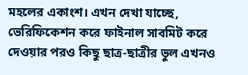মহলের একাংশ। এখন দেখা যাচ্ছে, ভেরিফিকেশন করে ফাইনাল সাবমিট করে দেওয়ার পরও কিছু ছাত্র-ছাত্রীর ভুল এখনও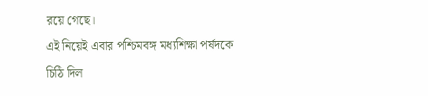রয়ে গেছে।
এই নিয়েই এবার পশ্চিমবঙ্গ মধ্যশিক্ষা পর্ষদকে চিঠি দিল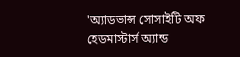'অ্যাডভান্স সোসাইটি অফ হেডমাস্টার্স অ্যান্ড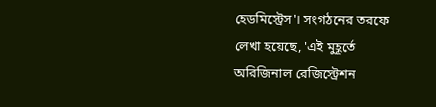হেডমিস্ট্রেস'। সংগঠনের তরফে লেখা হয়েছে, 'এই মুহূর্তে অরিজিনাল রেজিস্ট্রেশন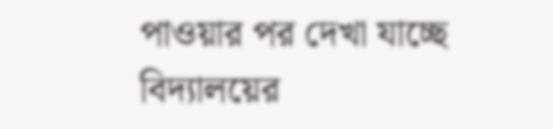পাওয়ার পর দেখা যাচ্ছে বিদ্যালয়ের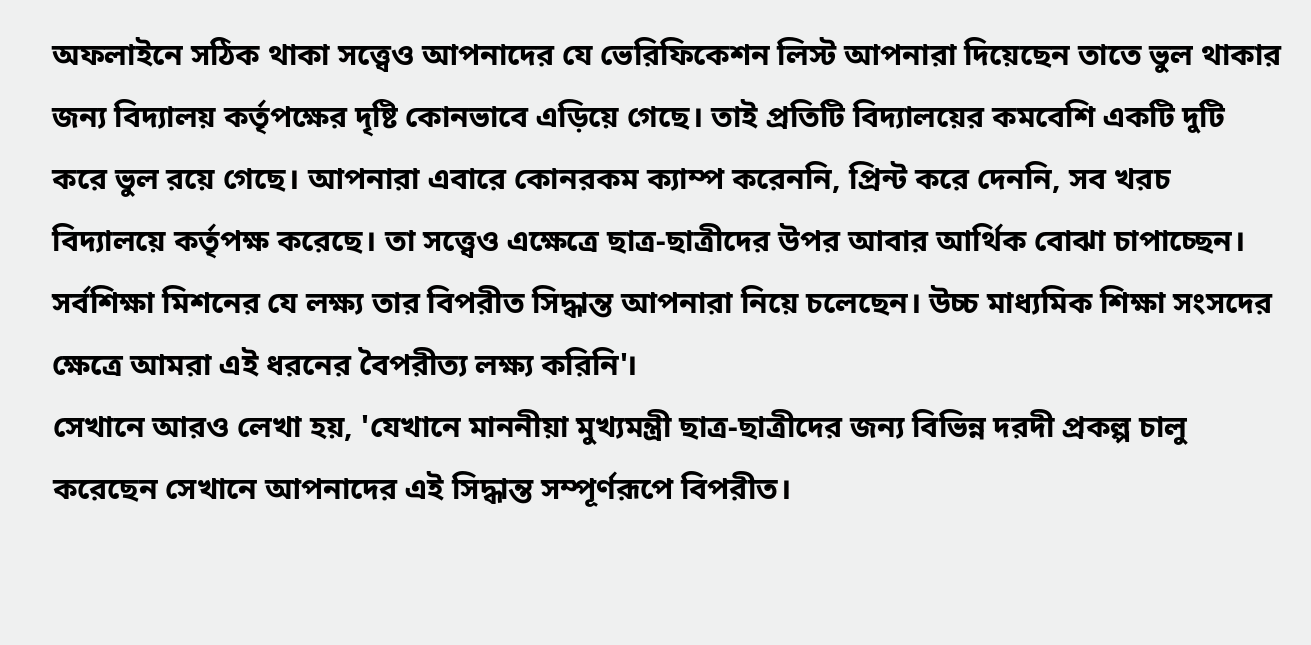অফলাইনে সঠিক থাকা সত্ত্বেও আপনাদের যে ভেরিফিকেশন লিস্ট আপনারা দিয়েছেন তাতে ভুল থাকার জন্য বিদ্যালয় কর্তৃপক্ষের দৃষ্টি কোনভাবে এড়িয়ে গেছে। তাই প্রতিটি বিদ্যালয়ের কমবেশি একটি দুটি করে ভুল রয়ে গেছে। আপনারা এবারে কোনরকম ক্যাম্প করেননি, প্রিন্ট করে দেননি, সব খরচ বিদ্যালয়ে কর্তৃপক্ষ করেছে। তা সত্ত্বেও এক্ষেত্রে ছাত্র-ছাত্রীদের উপর আবার আর্থিক বোঝা চাপাচ্ছেন। সর্বশিক্ষা মিশনের যে লক্ষ্য তার বিপরীত সিদ্ধান্ত আপনারা নিয়ে চলেছেন। উচ্চ মাধ্যমিক শিক্ষা সংসদের ক্ষেত্রে আমরা এই ধরনের বৈপরীত্য লক্ষ্য করিনি'।
সেখানে আরও লেখা হয়, 'যেখানে মাননীয়া মুখ্যমন্ত্রী ছাত্র-ছাত্রীদের জন্য বিভিন্ন দরদী প্রকল্প চালু করেছেন সেখানে আপনাদের এই সিদ্ধান্ত সম্পূর্ণরূপে বিপরীত।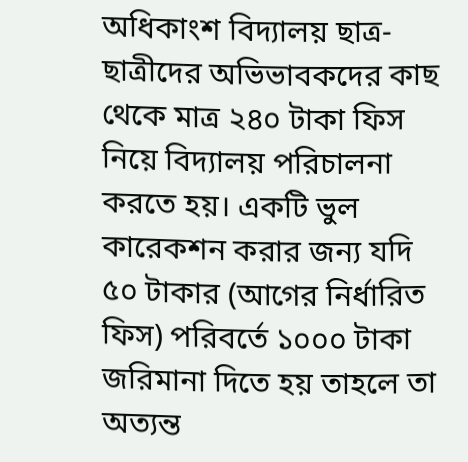অধিকাংশ বিদ্যালয় ছাত্র-ছাত্রীদের অভিভাবকদের কাছ থেকে মাত্র ২৪০ টাকা ফিস নিয়ে বিদ্যালয় পরিচালনা করতে হয়। একটি ভুল কারেকশন করার জন্য যদি ৫০ টাকার (আগের নির্ধারিত ফিস) পরিবর্তে ১০০০ টাকা জরিমানা দিতে হয় তাহলে তা অত্যন্ত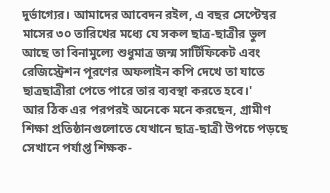দুর্ভাগ্যের। আমাদের আবেদন রইল, এ বছর সেপ্টেম্বর মাসের ৩০ তারিখের মধ্যে যে সকল ছাত্র-ছাত্রীর ভুল আছে তা বিনামুল্যে শুধুমাত্র জন্ম সার্টিফিকেট এবং রেজিস্ট্রেশন পূরণের অফলাইন কপি দেখে তা যাতে ছাত্রছাত্রীরা পেতে পারে তার ব্যবস্থা করতে হবে।'
আর ঠিক এর পরপরই অনেকে মনে করছেন, গ্রামীণ শিক্ষা প্রতিষ্ঠানগুলোতে যেখানে ছাত্র-ছাত্রী উপচে পড়ছে সেখানে পর্যাপ্ত শিক্ষক-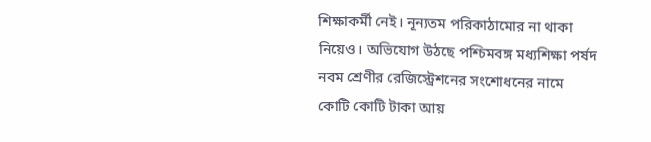শিক্ষাকর্মী নেই। নূন্যতম পরিকাঠামোর না থাকা নিয়েও। অভিযোগ উঠছে পশ্চিমবঙ্গ মধ্যশিক্ষা পর্ষদ নবম শ্রেণীর রেজিস্ট্রেশনের সংশোধনের নামে কোটি কোটি টাকা আয়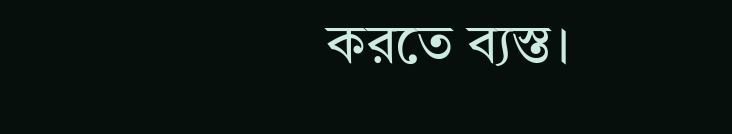করতে ব্যস্ত।